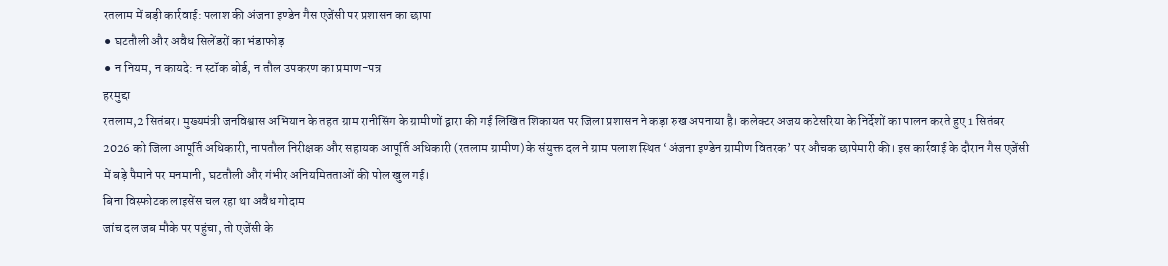रतलाम में बड़ी कार्रवाई: पलाश की अंजना इण्डेन गैस एजेंसी पर प्रशासन का छापा
⚫ घटतौली और अवैध सिलेंडरों का भंडाफोड़
⚫ न नियम, न कायदे: न स्टॉक बोर्ड, न तौल उपकरण का प्रमाण-पत्र
हरमुद्दा
रतलाम,2 सितंबर। मुख्यमंत्री जनविश्वास अभियान के तहत ग्राम रानीसिंग के ग्रामीणों द्वारा की गई लिखित शिकायत पर जिला प्रशासन ने कड़ा रुख अपनाया है। कलेक्टर अजय कटेसरिया के निर्देशों का पालन करते हुए 1 सितंबर 2026 को जिला आपूर्ति अधिकारी, नापतौल निरीक्षक और सहायक आपूर्ति अधिकारी (रतलाम ग्रामीण) के संयुक्त दल ने ग्राम पलाश स्थित ‘अंजना इण्डेन ग्रामीण वितरक’ पर औचक छापेमारी की। इस कार्रवाई के दौरान गैस एजेंसी में बड़े पैमाने पर मनमानी, घटतौली और गंभीर अनियमितताओं की पोल खुल गई।
बिना विस्फोटक लाइसेंस चल रहा था अवैध गोदाम
जांच दल जब मौके पर पहुंचा, तो एजेंसी के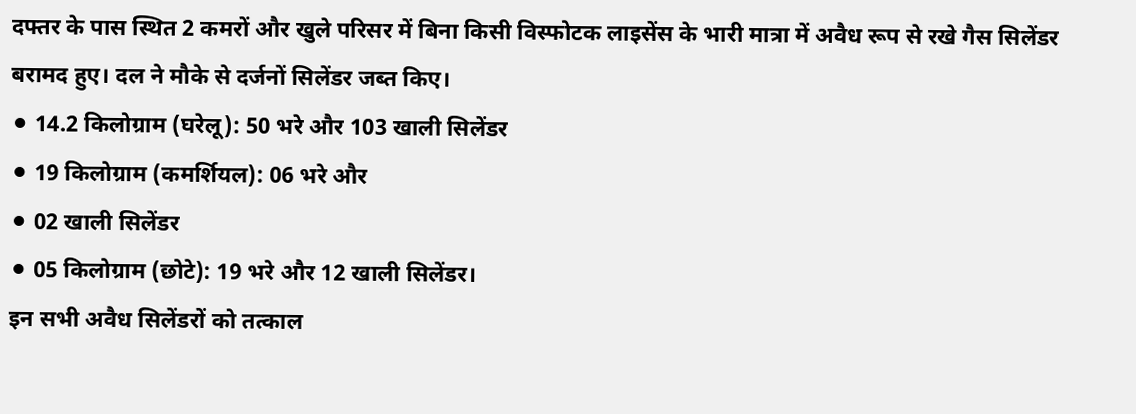दफ्तर के पास स्थित 2 कमरों और खुले परिसर में बिना किसी विस्फोटक लाइसेंस के भारी मात्रा में अवैध रूप से रखे गैस सिलेंडर बरामद हुए। दल ने मौके से दर्जनों सिलेंडर जब्त किए।
⚫ 14.2 किलोग्राम (घरेलू): 50 भरे और 103 खाली सिलेंडर
⚫ 19 किलोग्राम (कमर्शियल): 06 भरे और
⚫ 02 खाली सिलेंडर
⚫ 05 किलोग्राम (छोटे): 19 भरे और 12 खाली सिलेंडर।
इन सभी अवैध सिलेंडरों को तत्काल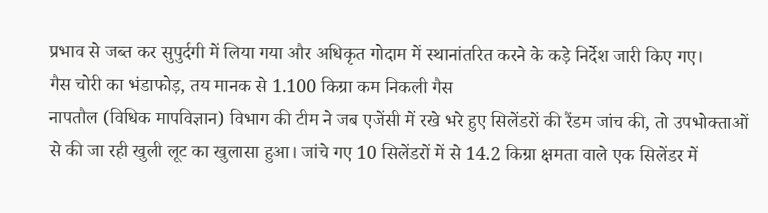प्रभाव से जब्त कर सुपुर्दगी में लिया गया और अधिकृत गोदाम में स्थानांतरित करने के कड़े निर्देश जारी किए गए।
गैस चोरी का भंडाफोड़, तय मानक से 1.100 किग्रा कम निकली गैस
नापतौल (विधिक मापविज्ञान) विभाग की टीम ने जब एजेंसी में रखे भरे हुए सिलेंडरों की रैंडम जांच की, तो उपभोक्ताओं से की जा रही खुली लूट का खुलासा हुआ। जांचे गए 10 सिलेंडरों में से 14.2 किग्रा क्षमता वाले एक सिलेंडर में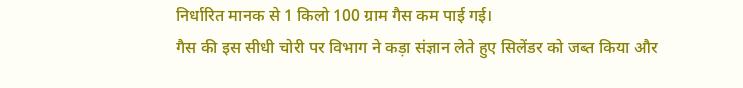निर्धारित मानक से 1 किलो 100 ग्राम गैस कम पाई गई।
गैस की इस सीधी चोरी पर विभाग ने कड़ा संज्ञान लेते हुए सिलेंडर को जब्त किया और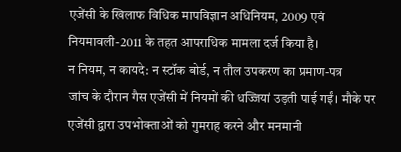एजेंसी के खिलाफ विधिक मापविज्ञान अधिनियम, 2009 एवं नियमावली-2011 के तहत आपराधिक मामला दर्ज किया है।
न नियम, न कायदे: न स्टॉक बोर्ड, न तौल उपकरण का प्रमाण-पत्र
जांच के दौरान गैस एजेंसी में नियमों की धज्जियां उड़ती पाई गईं। मौके पर एजेंसी द्वारा उपभोक्ताओं को गुमराह करने और मनमानी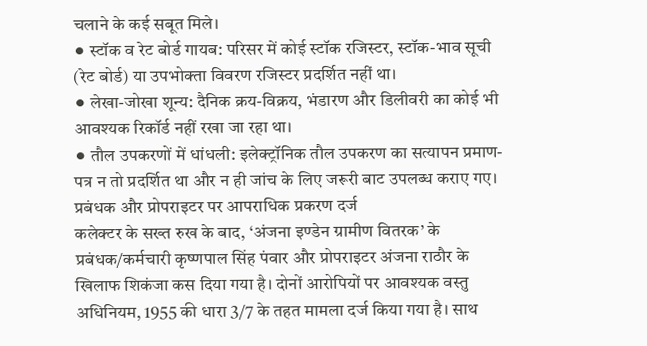चलाने के कई सबूत मिले।
⚫ स्टॉक व रेट बोर्ड गायब: परिसर में कोई स्टॉक रजिस्टर, स्टॉक-भाव सूची (रेट बोर्ड) या उपभोक्ता विवरण रजिस्टर प्रदर्शित नहीं था।
⚫ लेखा-जोखा शून्य: दैनिक क्रय-विक्रय, भंडारण और डिलीवरी का कोई भी आवश्यक रिकॉर्ड नहीं रखा जा रहा था।
⚫ तौल उपकरणों में धांधली: इलेक्ट्रॉनिक तौल उपकरण का सत्यापन प्रमाण-पत्र न तो प्रदर्शित था और न ही जांच के लिए जरूरी बाट उपलब्ध कराए गए।
प्रबंधक और प्रोपराइटर पर आपराधिक प्रकरण दर्ज
कलेक्टर के सख्त रुख के बाद, ‘अंजना इण्डेन ग्रामीण वितरक’ के प्रबंधक/कर्मचारी कृष्णपाल सिंह पंवार और प्रोपराइटर अंजना राठौर के खिलाफ शिकंजा कस दिया गया है। दोनों आरोपियों पर आवश्यक वस्तु अधिनियम, 1955 की धारा 3/7 के तहत मामला दर्ज किया गया है। साथ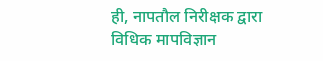ही, नापतौल निरीक्षक द्वारा विधिक मापविज्ञान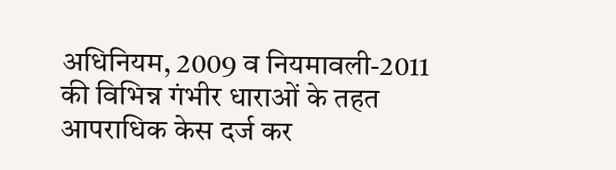अधिनियम, 2009 व नियमावली-2011 की विभिन्न गंभीर धाराओं के तहत आपराधिक केस दर्ज कर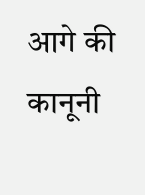आगे की कानूनी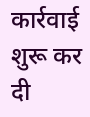कार्रवाई शुरू कर दी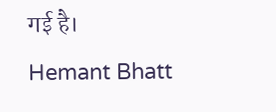गई है।
Hemant Bhatt